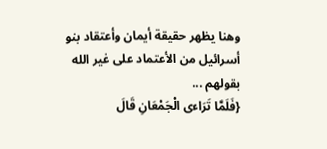وهنا يظهر حقيقة أيمان وأعتقاد بنو أسرائيل من الأعتماد على غير الله بقولهم ...
{فَلَمَّا تَرَاءى الْجَمْعَانِ قَالَ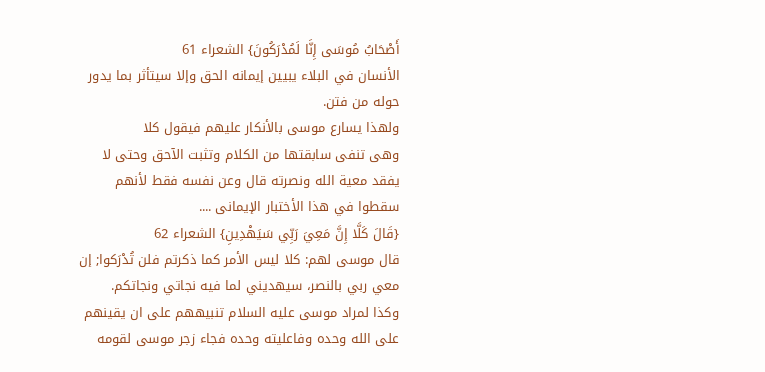أَصْحَابُ مُوسَى إِنَّا لَمُدْرَكُونَ} الشعراء 61
الأنسان في البلاء يبيين إيمانه الحق وإلا سيتأثر بما يدور حوله من فتن.
ولهذا يسارع موسى بالأنكار عليهم فيقول كلا
وهى تنفى سابقتها من الكلام وتثبت الآحق وحتى لا يفقد معية الله ونصرته قال وعن نفسه فقط لأنهم سقطوا في هذا الأختبار الإيمانى ....
{قَالَ كَلَّا إِنَّ مَعِيَ رَبِّي سَيَهْدِينِ} الشعراء 62
قال موسى لهم: كلا ليس الأمر كما ذكرتم فلن تُدْرَكوا; إن معي ربي بالنصر، سيهديني لما فيه نجاتي ونجاتكم.
وكذا لمراد موسى عليه السلام تنبيههم على ان يقينهم على الله وحده وفاعليته وحده فجاء زجر موسى لقومه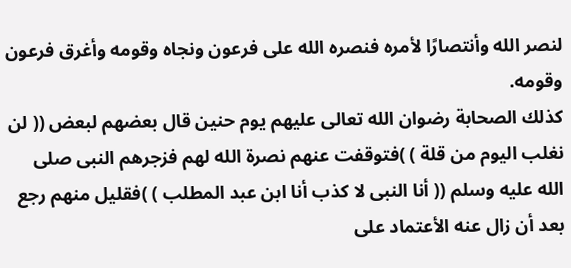لنصر الله وأنتصارًا لأمره فنصره الله على فرعون ونجاه وقومه وأغرق فرعون وقومه.
كذلك الصحابة رضوان الله تعالى عليهم يوم حنين قال بعضهم لبعض (( لن نغلب اليوم من قلة ) )فتوقفت عنهم نصرة الله لهم فزجرهم النبى صلى الله عليه وسلم (( أنا النبى لا كذب أنا ابن عبد المطلب ) )فقليل منهم رجع بعد أن زال عنه الأعتماد على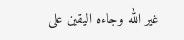غير الله وجاءه اليقين على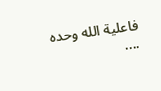فاعلية الله وحده ....